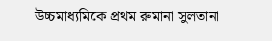উচ্চমাধ্যমিকে প্রথম রুমানা সুলতানা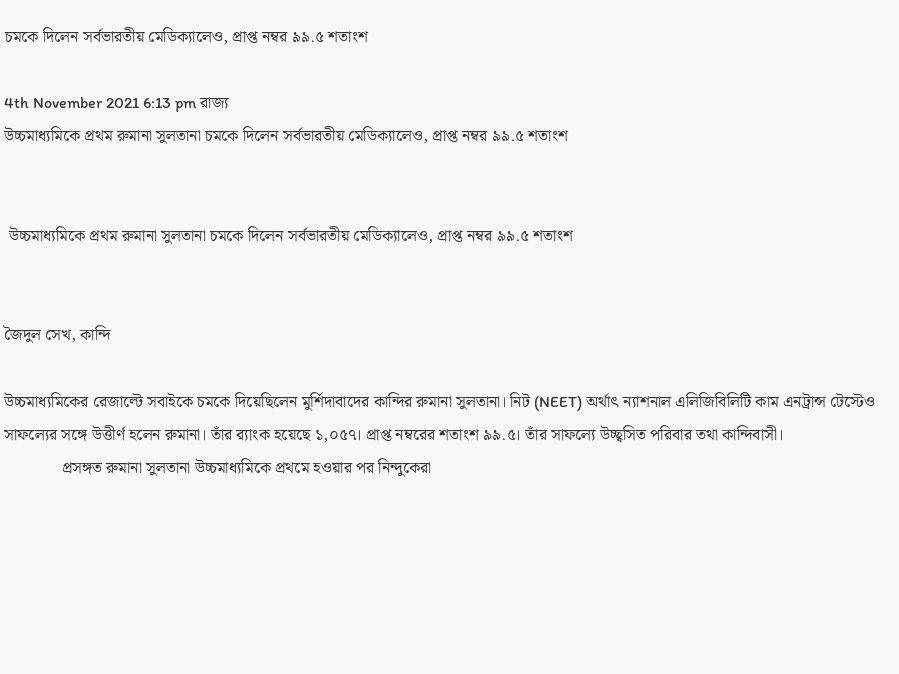চমকে দিলেন সর্বভারতীয় মেডিক্যালেও, প্রাপ্ত নম্বর ৯৯.৫ শতাংশ

4th November 2021 6:13 pm রাজ্য
উচ্চমাধ্যমিকে প্রথম রুমানা সুলতানা চমকে দিলেন সর্বভারতীয় মেডিক্যালেও, প্রাপ্ত নম্বর ৯৯.৫ শতাংশ


 উচ্চমাধ্যমিকে প্রথম রুমানা সুলতানা চমকে দিলেন সর্বভারতীয় মেডিক্যালেও, প্রাপ্ত নম্বর ৯৯.৫ শতাংশ


জৈদুল সেখ, কান্দি

উচ্চমাধ্যমিকের রেজাল্টে সবাইকে চমকে দিয়েছিলেন মুর্শিদাবাদের কান্দির রুমানা সুলতানা। নিট (NEET) অর্থাৎ ন্যাশনাল এলিজিবিলিটি কাম এনট্রান্স টেস্টেও সাফল্যের সঙ্গে উত্তীর্ণ হলেন রুমানা। তাঁর ব়্যাংক হয়েছে ১,০৫৭। প্রাপ্ত নম্বরের শতাংশ ৯৯.৫। তাঁর সাফল্যে উচ্ছ্বসিত পরিবার তথা কান্দিবাসী।
              প্রসঙ্গত রুমানা সুলতানা উচ্চমাধ্যমিকে প্রথমে হওয়ার পর নিন্দুকেরা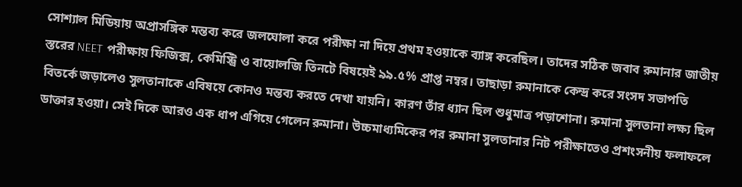সোশ্যাল মিডিয়ায় অপ্রাস‌ঙ্গিক মন্তব্য করে জলঘোলা করে পরীক্ষা না দিয়ে প্রথম হওয়াকে ব্যাঙ্গ করেছিল। তাদের সঠিক জবাব রুমানার জাতীয় স্তরের NEET পরীক্ষায় ফিজিক্স, কেমিস্ট্রি ও বায়োলজি তিনটে বিষয়েই ৯৯.৫% প্রাপ্ত নম্বর। তাছাড়া রুমানাকে কেন্দ্র করে সংসদ সভাপতি বিতর্কে জড়ালেও সুলতানাকে এবিষয়ে কোনও মন্তব্য করতে দেখা যায়নি। কারণ তাঁর ধ্যান ছিল শুধুমাত্র পড়াশোনা। রুমানা সুলতানা লক্ষ্য ছিল ডাক্তার হওয়া। সেই দিকে আরও এক ধাপ এগিয়ে গেলেন রুমানা। উচ্চমাধ্যমিকের পর রুমানা সুলতানার নিট পরীক্ষাতেও প্রশংসনীয় ফলাফলে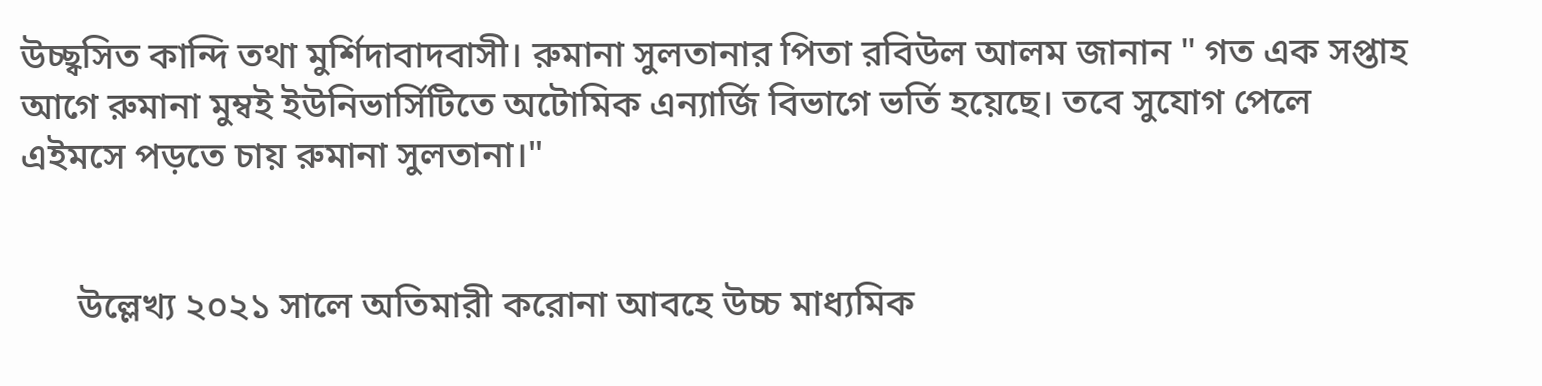উচ্ছ্বসিত কান্দি তথা মুর্শিদাবাদবাসী। রুমানা সুলতানার পিতা রবিউল আলম জানান " গত এক সপ্তাহ আগে রুমানা মুম্বই ইউনিভার্সিটিতে অটোমিক এন্যার্জি বিভাগে ভর্তি হয়েছে। তবে সুযোগ পেলে এইমসে পড়তে চায় রুমানা সুলতানা।"


      উল্লেখ্য ২০২১ সালে অতিমারী করোনা আবহে উচ্চ মাধ্যমিক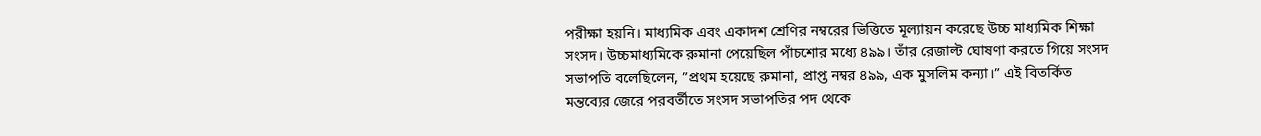পরীক্ষা হয়নি। মাধ্যমিক এবং একাদশ শ্রেণির নম্বরের ভিত্তিতে মূল্যায়ন করেছে উচ্চ মাধ্যমিক শিক্ষা সংসদ। উচ্চমাধ্যমিকে রুমানা পেয়েছিল পাঁচশোর মধ্যে ৪৯৯। তাঁর রেজাল্ট ঘোষণা করতে গিয়ে সংসদ সভাপতি বলেছিলেন, ”প্রথম হয়েছে রুমানা, প্রাপ্ত নম্বর ৪৯৯, এক মুসলিম কন্যা।” এই বিতর্কিত মন্তব্যের জেরে পরবর্তীতে সংসদ সভাপতির পদ থেকে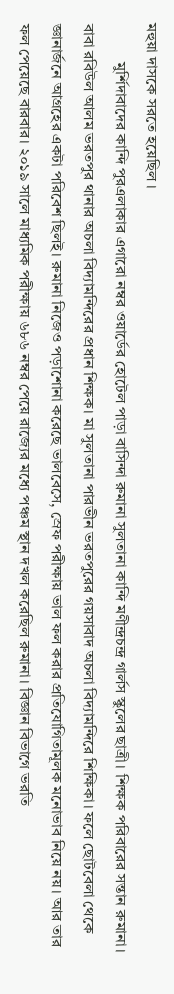মহুয়া দাসকে সরতে হয়েছিল ।
          মুর্শিদাবাদের কান্দি পুরএলাকার এগারো নম্বর ওয়ার্ডের হোটেল পাড়া বাসিন্দা রুমানা সুলতানা কান্দি মণীন্দ্রচন্দ্র গার্লস স্কুলের ছাত্রী। শিক্ষক পরিবারের সন্তান রুমানা। বাবা রবিউল আলম ভরতপুর থানার অচলা বিদ্যামন্দিরের প্রধান শিক্ষক। মা সুলতানা পারভীন ভরতপুরের গয়সাবাদ অচলা বিদ্যামন্দিরে শিক্ষিকা। ফলে ছোটবেলা থেকে জ্ঞানার্জনে আগ্রহের একটা পরিবেশ ছিলই। রুমানা নিজেও পড়াশোনা করেছে ভালবেসে, স্রেফ পরীক্ষায় ভাল ফল করার প্রতিযোগিতামূলক মনোভাব নিয়ে নয়। আর তার ফল পেয়েছে বারবার। ২০১৯ সালে মাধ্যমিক পরীক্ষায় ৬৮৬ নম্বর পেয়ে রাজ্যের মধ্যে পঞ্চম স্থান দখল করেছিল রুমানা। বিজ্ঞান বিভাগে ভরতি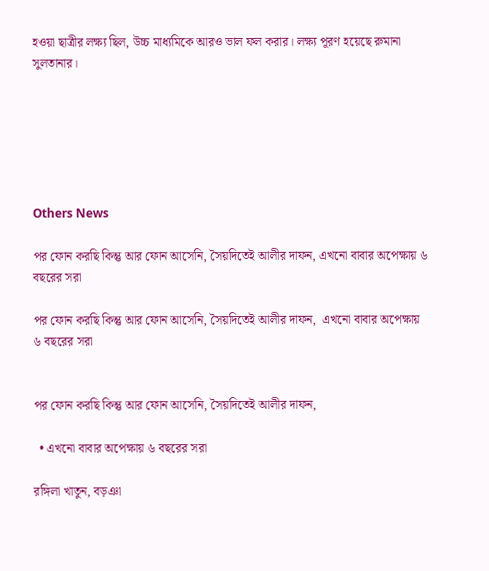হওয়া ছাত্রীর লক্ষ্য ছিল, উচ্চ মাধ্যমিকে আরও ভাল ফল করার। লক্ষ্য পূরণ হয়েছে রুমানা সুলতানার।






Others News

পর ফোন করছি কিন্তু আর ফোন আসেনি, সৈয়দিতেই আলীর দাফন, এখনো বাবার অপেক্ষায় ৬ বছরের সরা

পর ফোন করছি কিন্তু আর ফোন আসেনি, সৈয়দিতেই আলীর দাফন,  এখনো বাবার অপেক্ষায় ৬ বছরের সরা


পর ফোন করছি কিন্তু আর ফোন আসেনি, সৈয়দিতেই আলীর দাফন,

  • এখনো বাবার অপেক্ষায় ৬ বছরের সরা

রঙ্গিলা খাতুন, বড়ঞা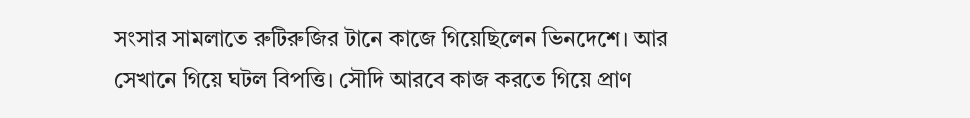সংসার সামলাতে রুটিরুজির টানে কাজে গিয়েছিলেন ভিনদেশে। আর সেখানে গিয়ে ঘটল বিপত্তি। সৌদি আরবে কাজ করতে গিয়ে প্রাণ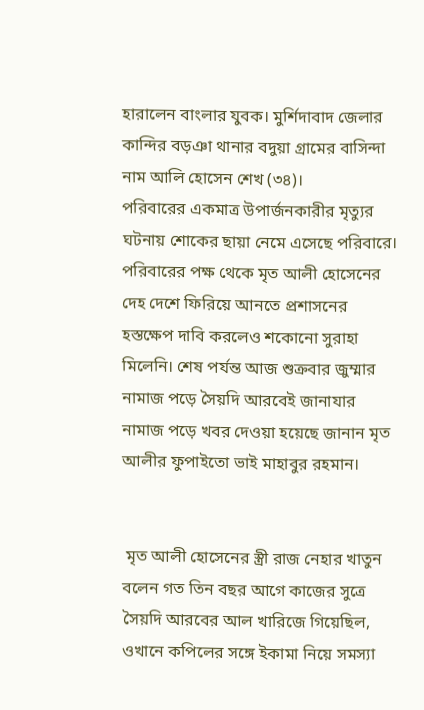হারালেন বাংলার যুবক। মুর্শিদাবাদ জেলার কান্দির বড়ঞা থানার বদুয়া গ্রামের বাসিন্দা নাম আলি হোসেন শেখ (৩৪)।
পরিবারের একমাত্র উপার্জনকারীর মৃত্যুর ঘটনায় শোকের ছায়া নেমে এসেছে পরিবারে। পরিবারের পক্ষ থেকে মৃত আলী হোসেনের দেহ দেশে ফিরিয়ে আনতে প্রশাসনের হস্তক্ষেপ দাবি করলেও শকোনো সুরাহা মিলেনি। শেষ পর্যন্ত আজ শুক্রবার জুম্মার নামাজ পড়ে সৈয়দি আরবেই জানাযার নামাজ পড়ে খবর দেওয়া হয়েছে জানান মৃত আলীর ফুপাইতো ভাই মাহাবুর রহমান।


 মৃত আলী হোসেনের স্ত্রী রাজ নেহার খাতুন বলেন গত তিন বছর আগে কাজের সুত্রে সৈয়দি আরবের আল খারিজে গিয়েছিল, ওখানে কপিলের সঙ্গে ইকামা নিয়ে সমস্যা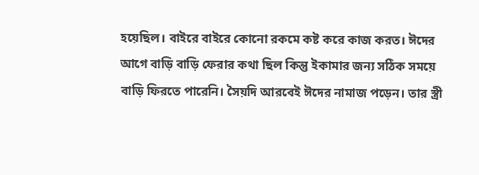হয়েছিল। বাইরে বাইরে কোনো রকমে কষ্ট করে কাজ করত। ঈদের আগে বাড়ি বাড়ি ফেরার কথা ছিল কিন্তু ইকামার জন্য সঠিক সময়ে বাড়ি ফিরতে পারেনি। সৈয়দি আরবেই ঈদের নামাজ পড়েন। তার স্ত্রী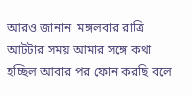আরও জানান  মঙ্গলবার রাত্রি আটটার সময় আমার সঙ্গে কথা হচ্ছিল আবার পর ফোন করছি বলে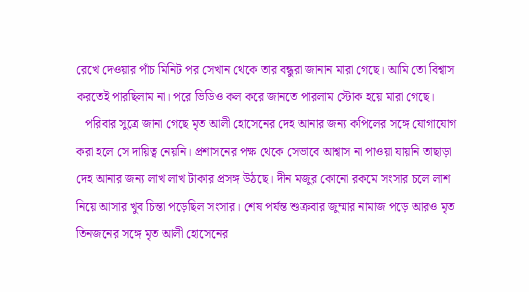রেখে দেওয়ার পাঁচ মিনিট পর সেখান থেকে তার বন্ধুরা জানান মারা গেছে। আমি তো বিশ্বাস করতেই পারছিলাম না। পরে ভিডিও কল করে জানতে পারলাম স্টোক হয়ে মারা গেছে।
   পরিবার সুত্রে জানা গেছে মৃত আলী হোসেনের দেহ আনার জন্য কপিলের সঙ্গে যোগাযোগ করা হলে সে দায়িত্ব নেয়নি। প্রশাসনের পক্ষ থেকে সেভাবে আশ্বাস না পাওয়া যায়নি তাছাড়া দেহ আনার জন্য লাখ লাখ টাকার প্রসঙ্গ উঠছে। দীন মজুর কোনো রকমে সংসার চলে লাশ নিয়ে আসার খুব চিন্তা পড়েছিল সংসার। শেষ পর্যন্ত শুক্রবার জুম্মার নামাজ পড়ে আরও মৃত তিনজনের সঙ্গে মৃত আলী হোসেনের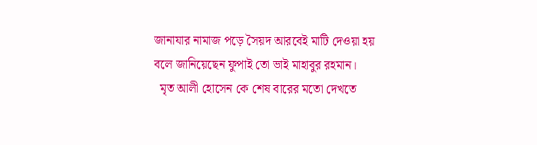জানাযার নামাজ পড়ে সৈয়দ আরবেই মাটি দেওয়া হয় বলে জানিয়েছেন ফুপাই তো ভাই মাহাবুর রহমান।
  মৃত আলী হোসেন কে শেষ বারের মতো দেখতে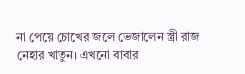না পেয়ে চোখের জলে ভেজালেন স্ত্রী রাজ নেহার খাতুন। এখনো বাবার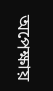অপেক্ষায়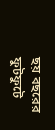ছয় বছরের ফুটফুটে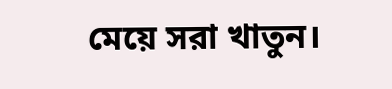মেয়ে সরা খাতুন।